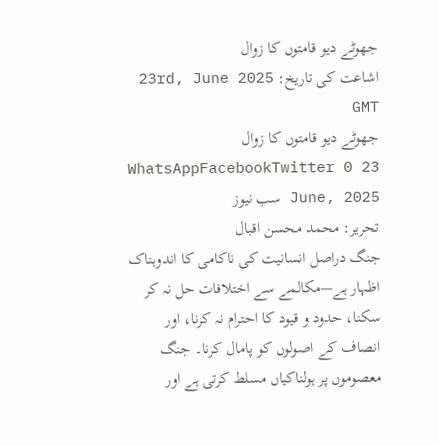جھوٹے دیو قامتوں کا زوال
اشاعت کی تاریخ: 23rd, June 2025 GMT
جھوٹے دیو قامتوں کا زوال WhatsAppFacebookTwitter 0 23 June, 2025 سب نیوز
تحریر: محمد محسن اقبال
جنگ دراصل انسانیت کی ناکامی کا اندوہناک اظہار ہے—مکالمے سے اختلافات حل نہ کر سکنا، حدود و قیود کا احترام نہ کرنا، اور انصاف کے اصولوں کو پامال کرنا۔ جنگ معصوموں پر ہولناکیاں مسلط کرتی ہے اور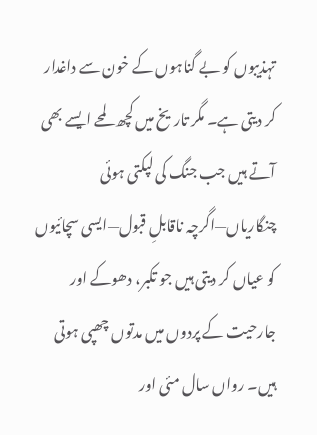تہذیبوں کو بے گناہوں کے خون سے داغدار کر دیتی ہے۔ مگر تاریخ میں کچھ لمحے ایسے بھی آتے ہیں جب جنگ کی لپکتی ہوئی چنگاریاں—اگرچہ ناقابلِ قبول—ایسی سچائیوں کو عیاں کر دیتی ہیں جو تکبر، دھوکے اور جارحیت کے پردوں میں مدتوں چھپی ہوتی ہیں۔ رواں سال مئی اور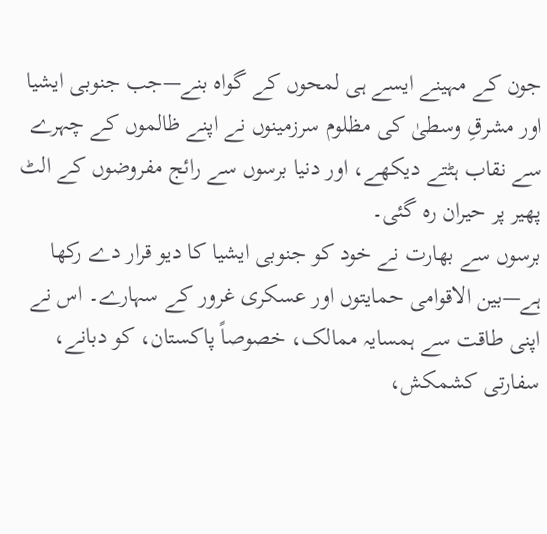جون کے مہینے ایسے ہی لمحوں کے گواہ بنے—جب جنوبی ایشیا اور مشرقِ وسطیٰ کی مظلوم سرزمینوں نے اپنے ظالموں کے چہرے سے نقاب ہٹتے دیکھے، اور دنیا برسوں سے رائج مفروضوں کے الٹ پھیر پر حیران رہ گئی۔
برسوں سے بھارت نے خود کو جنوبی ایشیا کا دیو قرار دے رکھا ہے—بین الاقوامی حمایتوں اور عسکری غرور کے سہارے۔ اس نے اپنی طاقت سے ہمسایہ ممالک، خصوصاً پاکستان، کو دبانے، سفارتی کشمکش،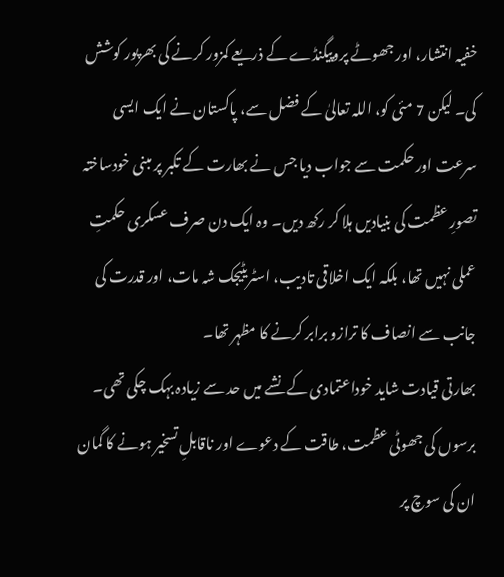خفیہ انتشار، اور جھوٹے پروپیگنڈے کے ذریعے کمزور کرنے کی بھرپور کوشش کی۔ لیکن 7 مئی کو، اللہ تعالیٰ کے فضل سے، پاکستان نے ایک ایسی سرعت اور حکمت سے جواب دیا جس نے بھارت کے تکبر پر مبنی خودساختہ تصورِ عظمت کی بنیادیں ہلا کر رکھ دیں۔ وہ ایک دن صرف عسکری حکمتِ عملی نہیں تھا، بلکہ ایک اخلاقی تادیب، اسٹریٹیجک شہ مات، اور قدرت کی جانب سے انصاف کا ترازو برابر کرنے کا مظہر تھا۔
بھارتی قیادت شاید خوداعتمادی کے نشے میں حد سے زیادہ بہک چکی تھی۔ برسوں کی جھوٹی عظمت، طاقت کے دعوے اور ناقابلِ تسخیر ہونے کا گمان ان کی سوچ پر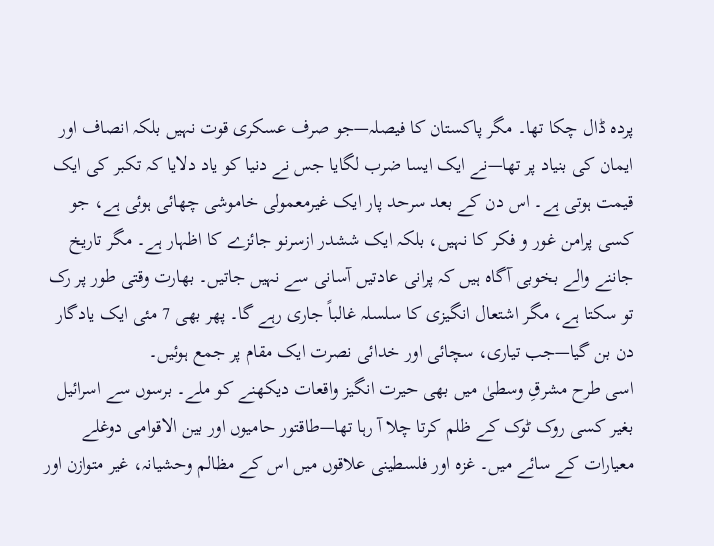پردہ ڈال چکا تھا۔ مگر پاکستان کا فیصلہ—جو صرف عسکری قوت نہیں بلکہ انصاف اور ایمان کی بنیاد پر تھا—نے ایک ایسا ضرب لگایا جس نے دنیا کو یاد دلایا کہ تکبر کی ایک قیمت ہوتی ہے۔ اس دن کے بعد سرحد پار ایک غیرمعمولی خاموشی چھائی ہوئی ہے، جو کسی پرامن غور و فکر کا نہیں، بلکہ ایک ششدر ازسرنو جائزے کا اظہار ہے۔ مگر تاریخ جاننے والے بخوبی آگاہ ہیں کہ پرانی عادتیں آسانی سے نہیں جاتیں۔ بھارت وقتی طور پر رک تو سکتا ہے، مگر اشتعال انگیزی کا سلسلہ غالباً جاری رہے گا۔ پھر بھی 7 مئی ایک یادگار دن بن گیا—جب تیاری، سچائی اور خدائی نصرت ایک مقام پر جمع ہوئیں۔
اسی طرح مشرقِ وسطیٰ میں بھی حیرت انگیز واقعات دیکھنے کو ملے۔ برسوں سے اسرائیل بغیر کسی روک ٹوک کے ظلم کرتا چلا آ رہا تھا—طاقتور حامیوں اور بین الاقوامی دوغلے معیارات کے سائے میں۔ غزہ اور فلسطینی علاقوں میں اس کے مظالم وحشیانہ، غیر متوازن اور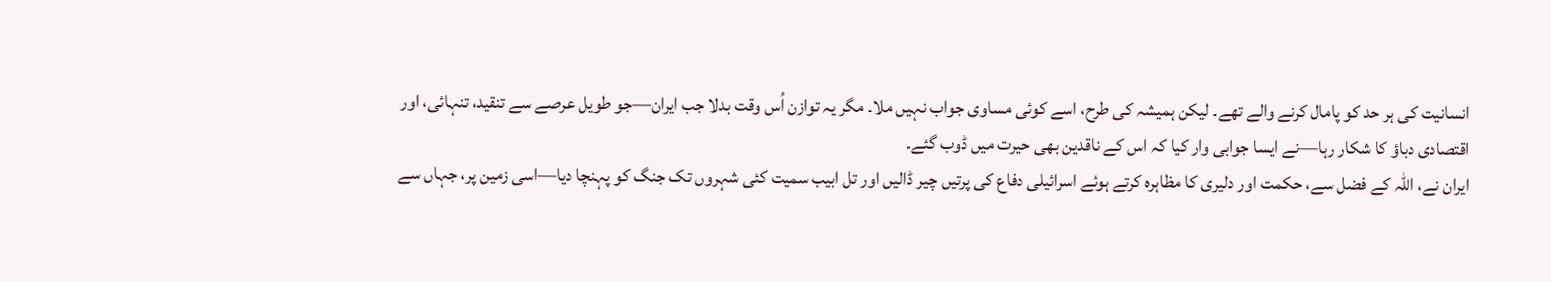انسانیت کی ہر حد کو پامال کرنے والے تھے۔ لیکن ہمیشہ کی طرح، اسے کوئی مساوی جواب نہیں ملا۔ مگر یہ توازن اُس وقت بدلا جب ایران—جو طویل عرصے سے تنقید، تنہائی، اور اقتصادی دباؤ کا شکار رہا—نے ایسا جوابی وار کیا کہ اس کے ناقدین بھی حیرت میں ڈوب گئے۔
ایران نے، اللہ کے فضل سے، حکمت اور دلیری کا مظاہرہ کرتے ہوئے اسرائیلی دفاع کی پرتیں چیر ڈالیں اور تل ابیب سمیت کئی شہروں تک جنگ کو پہنچا دیا—اسی زمین پر، جہاں سے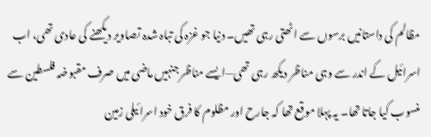مظالم کی داستانیں برسوں سے اٹھتی رہی تھیں۔ دنیا جو غزہ کی تباہ شدہ تصاویر دیکھنے کی عادی تھی، اب اسرائیل کے اندر سے وہی مناظر دیکھ رہی تھی—ایسے مناظر جنہیں ماضی میں صرف مقبوضہ فلسطین سے منسوب کیا جاتا تھا۔ یہ پہلا موقع تھا کہ جارح اور مظلوم کا فرق خود اسرائیلی زمین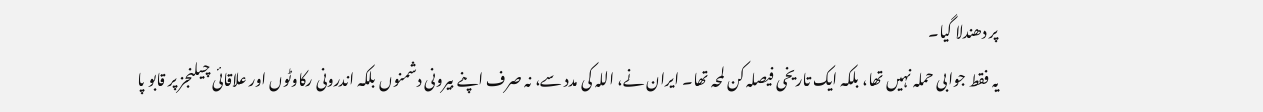پر دھندلا گیا۔
یہ فقط جوابی حملہ نہیں تھا، بلکہ ایک تاریخی فیصلہ کن لمحہ تھا۔ ایران نے، اللہ کی مدد سے، نہ صرف اپنے بیرونی دشمنوں بلکہ اندرونی رکاوٹوں اور علاقائی چیلنجز پر قابو پا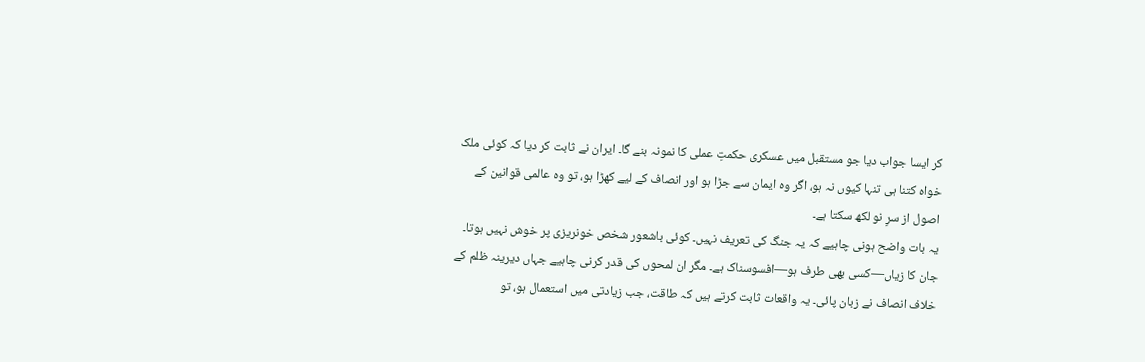کر ایسا جواب دیا جو مستقبل میں عسکری حکمتِ عملی کا نمونہ بنے گا۔ ایران نے ثابت کر دیا کہ کوئی ملک خواہ کتنا ہی تنہا کیوں نہ ہو، اگر وہ ایمان سے جڑا ہو اور انصاف کے لیے کھڑا ہو، تو وہ عالمی قوانین کے اصول از سرِ نو لکھ سکتا ہے۔
یہ بات واضح ہونی چاہیے کہ یہ جنگ کی تعریف نہیں۔ کوئی باشعور شخص خونریزی پر خوش نہیں ہوتا۔ جان کا زیاں—کسی بھی طرف ہو—افسوسناک ہے۔ مگر ان لمحوں کی قدر کرنی چاہیے جہاں دیرینہ ظلم کے خلاف انصاف نے زبان پائی۔ یہ واقعات ثابت کرتے ہیں کہ طاقت، جب زیادتی میں استعمال ہو، تو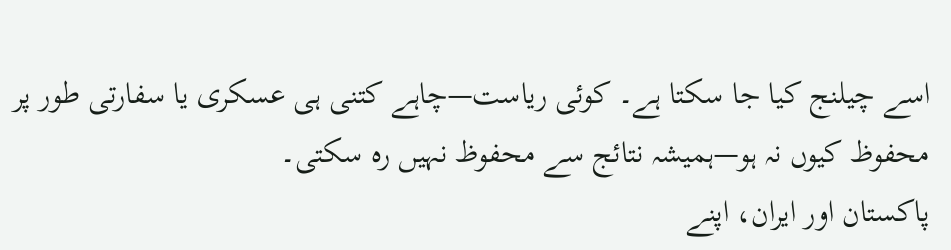اسے چیلنج کیا جا سکتا ہے۔ کوئی ریاست—چاہے کتنی ہی عسکری یا سفارتی طور پر محفوظ کیوں نہ ہو—ہمیشہ نتائج سے محفوظ نہیں رہ سکتی۔
پاکستان اور ایران، اپنے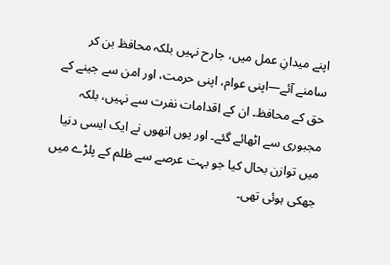اپنے میدانِ عمل میں، جارح نہیں بلکہ محافظ بن کر سامنے آئے—اپنی عوام، اپنی حرمت، اور امن سے جینے کے حق کے محافظ۔ ان کے اقدامات نفرت سے نہیں، بلکہ مجبوری سے اٹھائے گئے۔ اور یوں انھوں نے ایک ایسی دنیا میں توازن بحال کیا جو بہت عرصے سے ظلم کے پلڑے میں جھکی ہوئی تھی۔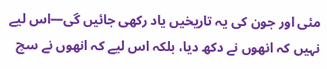مئی اور جون کی یہ تاریخیں یاد رکھی جائیں گی—اس لیے نہیں کہ انھوں نے دکھ دیا، بلکہ اس لیے کہ انھوں نے سچ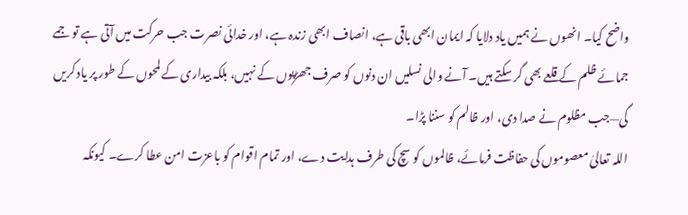واضح کیا۔ انھوں نے ہمیں یاد دلایا کہ ایمان ابھی باقی ہے، انصاف ابھی زندہ ہے، اور خدائی نصرت جب حرکت میں آتی ہے تو جمے جمائے ظلم کے قلعے بھی گر سکتے ہیں۔ آنے والی نسلیں ان دنوں کو صرف جھڑپوں کے نہیں، بلکہ بیداری کے لمحوں کے طور پر یاد کریں گی—جب مظلوم نے صدا دی، اور ظالم کو سننا پڑا۔
اللہ تعالیٰ معصوموں کی حفاظت فرمائے، ظالموں کو سچ کی طرف ہدایت دے، اور تمام اقوام کو باعزت امن عطا کرے۔ کیونکہ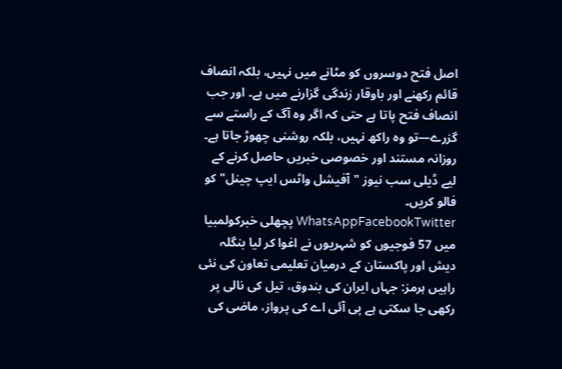اصل فتح دوسروں کو مٹانے میں نہیں، بلکہ انصاف قائم رکھنے اور باوقار زندگی گزارنے میں ہے۔ اور جب انصاف فتح پاتا ہے حتی کہ اگر وہ آگ کے راستے سے گزرے—تو وہ راکھ نہیں، بلکہ روشنی چھوڑ جاتا ہے۔
روزانہ مستند اور خصوصی خبریں حاصل کرنے کے لیے ڈیلی سب نیوز "آفیشل واٹس ایپ چینل" کو فالو کریں۔
WhatsAppFacebookTwitter پچھلی خبرکولمبیا میں 57 فوجیوں کو شہریوں نے اغوا کر لیا بنگلہ دیش اور پاکستان کے درمیان تعلیمی تعاون کی نئی راہیں ہرمز: جہاں ایران کی بندوق، تیل کی نالی پر رکھی جا سکتی ہے پی آئی اے کی پرواز، ماضی کی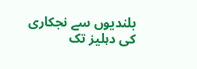بلندیوں سے نجکاری کی دہلیز تک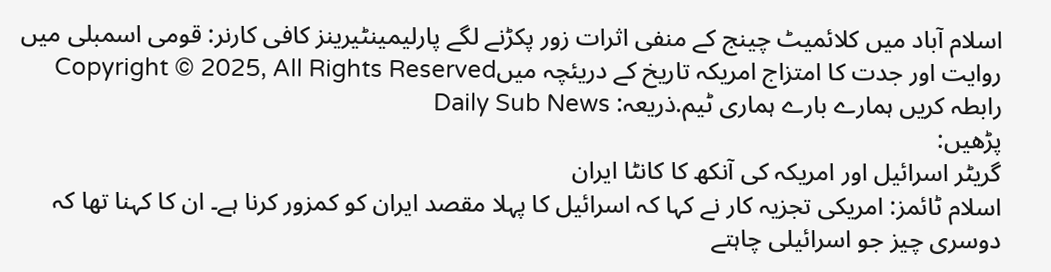اسلام آباد میں کلائمیٹ چینج کے منفی اثرات زور پکڑنے لگے پارلیمینٹیرینز کافی کارنر: قومی اسمبلی میں روایت اور جدت کا امتزاج امریکہ تاریخ کے دریئچہ میںCopyright © 2025, All Rights Reserved
رابطہ کریں ہمارے بارے ہماری ٹیم.ذریعہ: Daily Sub News
پڑھیں:
گریٹر اسرائیل اور امریکہ کی آنکھ کا کانٹا ایران
اسلام ٹائمز: امریکی تجزیہ کار نے کہا کہ اسرائیل کا پہلا مقصد ایران کو کمزور کرنا ہے۔ ان کا کہنا تھا کہ دوسری چیز جو اسرائیلی چاہتے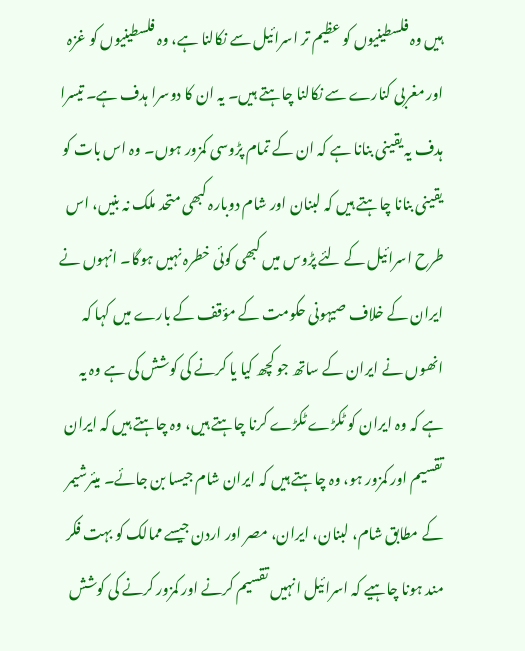ہیں وہ فلسطینیوں کو عظیم تر اسرائیل سے نکالنا ہے، وہ فلسطینیوں کو غزہ اور مغربی کنارے سے نکالنا چاہتے ہیں۔ یہ ان کا دوسرا ہدف ہے۔ تیسرا ہدف یہ یقینی بنانا ہے کہ ان کے تمام پڑوسی کمزور ہوں۔ وہ اس بات کو یقینی بنانا چاہتے ہیں کہ لبنان اور شام دوبارہ کبھی متحد ملک نہ بنیں، اس طرح اسرائیل کے لئے پڑوس میں کبھی کوئی خطرہ نہیں ہوگا۔ انہوں نے ایران کے خلاف صیہونی حکومت کے مؤقف کے بارے میں کہا کہ انھوں نے ایران کے ساتھ جو کچھ کیا یا کرنے کی کوشش کی ہے وہ یہ ہے کہ وہ ایران کو ٹکڑے ٹکڑے کرنا چاہتے ہیں، وہ چاہتے ہیں کہ ایران تقسیم اور کمزور ہو، وہ چاہتے ہیں کہ ایران شام جیسا بن جائے۔ میئرشیمر کے مطابق شام، لبنان، ایران، مصر اور اردن جیسے ممالک کو بہت فکر مند ہونا چاہیے کہ اسرائیل انہیں تقسیم کرنے اور کمزور کرنے کی کوشش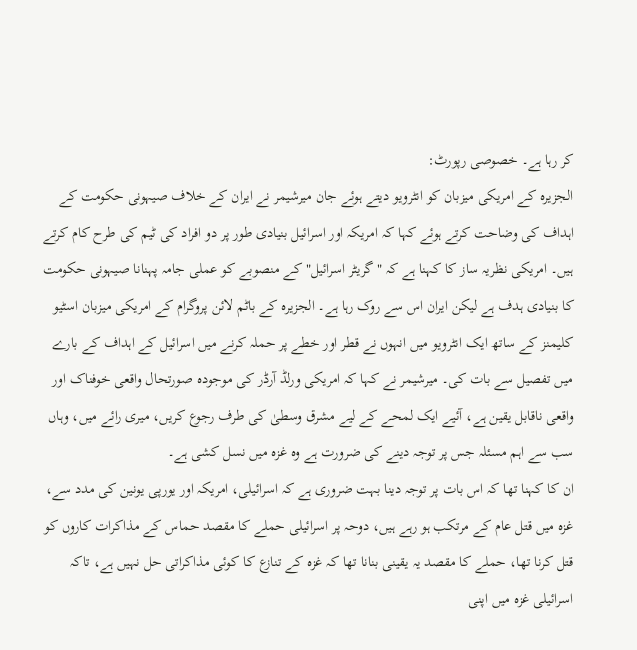کر رہا ہے۔ خصوصی رپورٹ:
الجزیرہ کے امریکی میزبان کو انٹرویو دیتے ہوئے جان میرشیمر نے ایران کے خلاف صیہونی حکومت کے اہداف کی وضاحت کرتے ہوئے کہا کہ امریکہ اور اسرائیل بنیادی طور پر دو افراد کی ٹیم کی طرح کام کرتے ہیں۔ امریکی نظریہ ساز کا کہنا ہے کہ "گریٹر اسرائیل" کے منصوبے کو عملی جامہ پہنانا صیہونی حکومت کا بنیادی ہدف ہے لیکن ایران اس سے روک رہا ہے۔ الجزیرہ کے باٹم لائن پروگرام کے امریکی میزبان اسٹیو کلیمنز کے ساتھ ایک انٹرویو میں انہوں نے قطر اور خطے پر حملہ کرنے میں اسرائیل کے اہداف کے بارے میں تفصیل سے بات کی۔ میرشیمر نے کہا کہ امریکی ورلڈ آرڈر کی موجودہ صورتحال واقعی خوفناک اور واقعی ناقابل یقین ہے، آئیے ایک لمحے کے لیے مشرق وسطیٰ کی طرف رجوع کریں، میری رائے میں، وہاں سب سے اہم مسئلہ جس پر توجہ دینے کی ضرورت ہے وہ غزہ میں نسل کشی ہے۔
ان کا کہنا تھا کہ اس بات پر توجہ دینا بہت ضروری ہے کہ اسرائیلی، امریکہ اور یورپی یونین کی مدد سے، غزہ میں قتل عام کے مرتکب ہو رہے ہیں، دوحہ پر اسرائیلی حملے کا مقصد حماس کے مذاکرات کاروں کو قتل کرنا تھا، حملے کا مقصد یہ یقینی بنانا تھا کہ غزہ کے تنازع کا کوئی مذاکراتی حل نہیں ہے، تاکہ اسرائیلی غزہ میں اپنی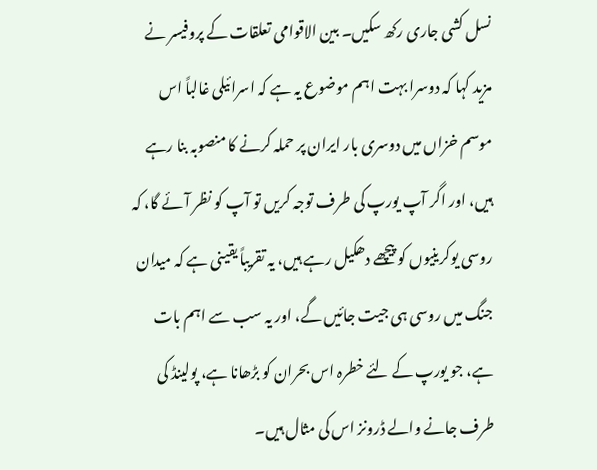نسل کشی جاری رکھ سکیں۔ بین الاقوامی تعلقات کے پروفیسر نے مزید کہا کہ دوسرا بہت اہم موضوع یہ ہے کہ اسرائیلی غالباً اس موسم خزاں میں دوسری بار ایران پر حملہ کرنے کا منصوبہ بنا رہے ہیں، اور اگر آپ یورپ کی طرف توجہ کریں تو آپ کو نظر آئے گا، کہ روسی یوکرینیوں کو پیچھے دھکیل رہے ہیں، یہ تقریباً یقینی ہے کہ میدان جنگ میں روسی ہی جیت جائیں گے، اور یہ سب سے اہم بات ہے، جو یورپ کے لئے خطرہ اس بحران کو بڑھانا ہے، پولینڈ کی طرف جانے والے ڈرونز اس کی مثال ہیں۔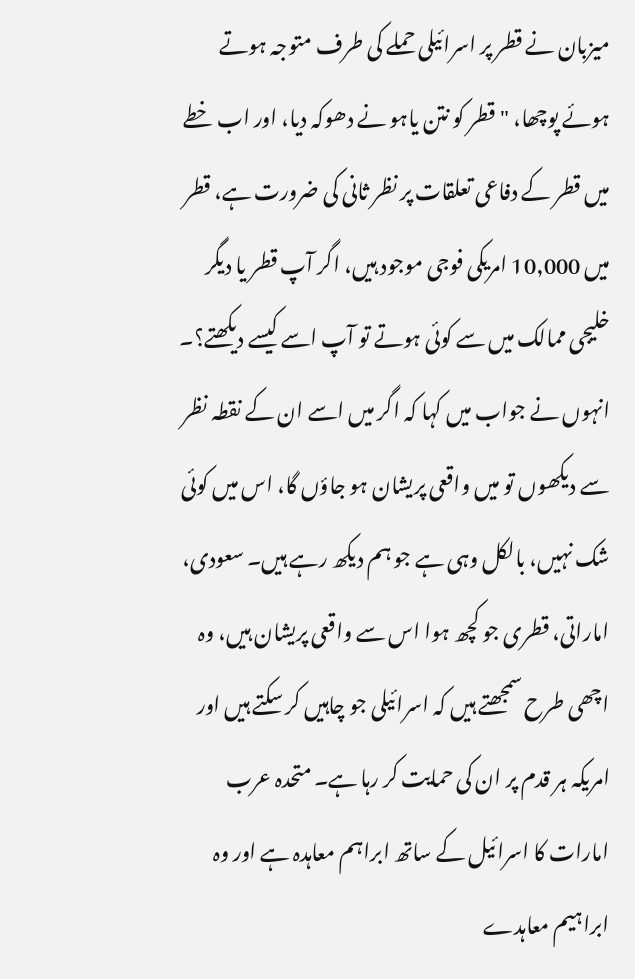میزبان نے قطر پر اسرائیلی حملے کی طرف متوجہ ہوتے ہوئے پوچھا، "قطر کو نتن یاہو نے دھوکہ دیا، اور اب خطے میں قطر کے دفاعی تعلقات پر نظر ثانی کی ضرورت ہے، قطر میں 10,000 امریکی فوجی موجود ہیں، اگر آپ قطر یا دیگر خلیجی ممالک میں سے کوئی ہوتے تو آپ اسے کیسے دیکھتے؟۔ انہوں نے جواب میں کہا کہ اگر میں اسے ان کے نقطہ نظر سے دیکھوں تو میں واقعی پریشان ہو جاؤں گا، اس میں کوئی شک نہیں، بالکل وہی ہے جو ہم دیکھ رہے ہیں۔ سعودی، اماراتی، قطری جو کچھ ہوا اس سے واقعی پریشان ہیں، وہ اچھی طرح سمجھتے ہیں کہ اسرائیلی جو چاہیں کر سکتے ہیں اور امریکہ ہر قدم پر ان کی حمایت کر رہا ہے۔ متحدہ عرب امارات کا اسرائیل کے ساتھ ابراہم معاہدہ ہے اور وہ ابراہیم معاہدے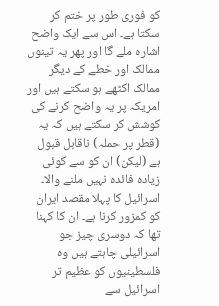کو فوری طور پر ختم کر سکتا ہے۔ اس سے ایک واضح اشارہ ملے گا اور پھر یہ تینوں ممالک اور خطے کے دیگر ممالک اکٹھے ہو سکتے ہیں اور امریکہ پر یہ واضح کرنے کی کوشش کر سکتے ہیں کہ یہ (قطر پر حملہ) ناقابل قبول ہے (لیکن) ان کو سے کوئی زیادہ فائدہ نہیں ملنے والا۔
اسرائیل کا پہلا مقصد ایران کو کمزور کرنا ہے۔ ان کا کہنا تھا کہ دوسری چیز جو اسرائیلی چاہتے ہیں وہ فلسطینیوں کو عظیم تر اسرائیل سے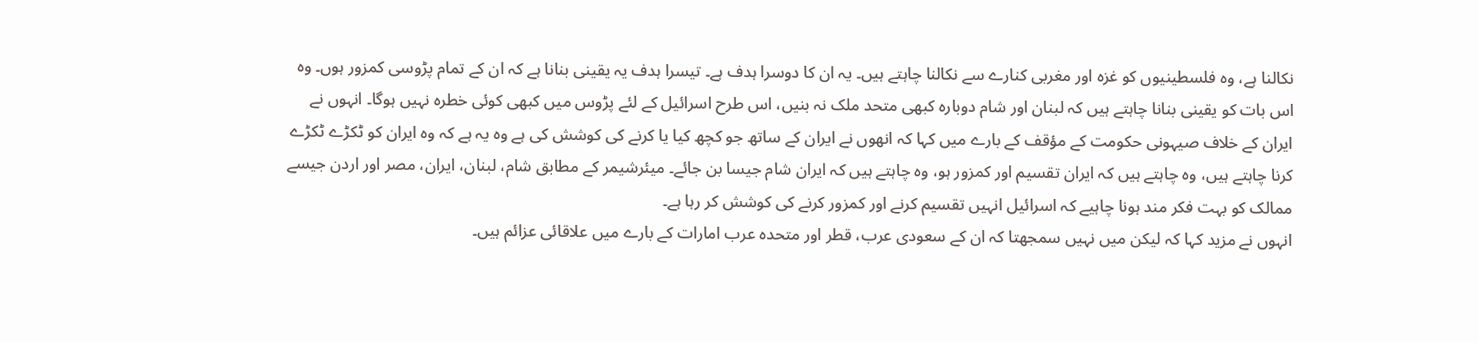نکالنا ہے، وہ فلسطینیوں کو غزہ اور مغربی کنارے سے نکالنا چاہتے ہیں۔ یہ ان کا دوسرا ہدف ہے۔ تیسرا ہدف یہ یقینی بنانا ہے کہ ان کے تمام پڑوسی کمزور ہوں۔ وہ اس بات کو یقینی بنانا چاہتے ہیں کہ لبنان اور شام دوبارہ کبھی متحد ملک نہ بنیں، اس طرح اسرائیل کے لئے پڑوس میں کبھی کوئی خطرہ نہیں ہوگا۔ انہوں نے ایران کے خلاف صیہونی حکومت کے مؤقف کے بارے میں کہا کہ انھوں نے ایران کے ساتھ جو کچھ کیا یا کرنے کی کوشش کی ہے وہ یہ ہے کہ وہ ایران کو ٹکڑے ٹکڑے کرنا چاہتے ہیں، وہ چاہتے ہیں کہ ایران تقسیم اور کمزور ہو، وہ چاہتے ہیں کہ ایران شام جیسا بن جائے۔ میئرشیمر کے مطابق شام، لبنان، ایران، مصر اور اردن جیسے ممالک کو بہت فکر مند ہونا چاہیے کہ اسرائیل انہیں تقسیم کرنے اور کمزور کرنے کی کوشش کر رہا ہے۔
انہوں نے مزید کہا کہ لیکن میں نہیں سمجھتا کہ ان کے سعودی عرب، قطر اور متحدہ عرب امارات کے بارے میں علاقائی عزائم ہیں۔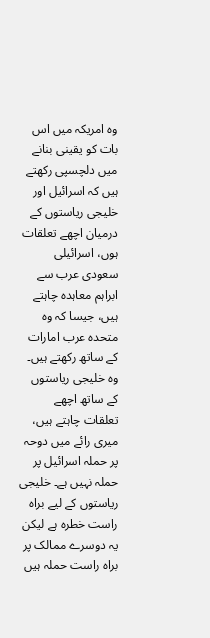وہ امریکہ میں اس بات کو یقینی بنانے میں دلچسپی رکھتے ہیں کہ اسرائیل اور خلیجی ریاستوں کے درمیان اچھے تعلقات ہوں، اسرائیلی سعودی عرب سے ابراہم معاہدہ چاہتے ہیں، جیسا کہ وہ متحدہ عرب امارات کے ساتھ رکھتے ہیں۔ وہ خلیجی ریاستوں کے ساتھ اچھے تعلقات چاہتے ہیں، میری رائے میں دوحہ پر حملہ اسرائیل پر حملہ نہیں ہے۔ خلیجی ریاستوں کے لیے براہ راست خطرہ ہے لیکن یہ دوسرے ممالک پر براہ راست حملہ ہیں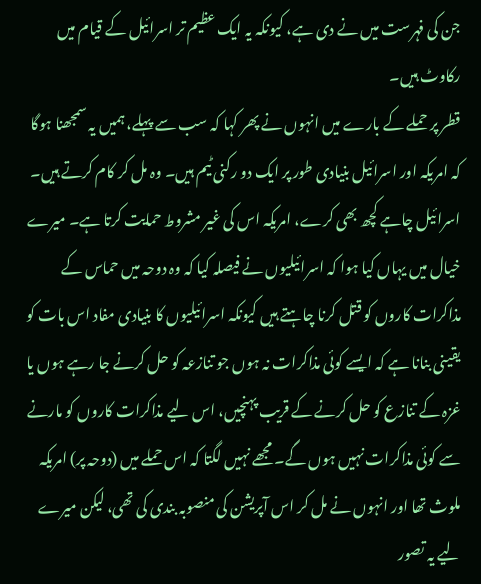جن کی فہرست میں نے دی ہے، کیونکہ یہ ایک عظیم تر اسرائیل کے قیام میں رکاوٹ ہیں۔
قطر پر حملے کے بارے میں انہوں نے پھر کہا کہ سب سے پہلے، ہمیں یہ سمجھنا ہوگا کہ امریکہ اور اسرائیل بنیادی طور پر ایک دو رکنی ٹیم ہیں۔ وہ مل کر کام کرتے ہیں۔ اسرائیل چاہے کچھ بھی کرے، امریکہ اس کی غیر مشروط حمایت کرتا ہے۔ میرے خیال میں یہاں کیا ہوا کہ اسرائیلیوں نے فیصلہ کیا کہ وہ دوحہ میں حماس کے مذاکرات کاروں کو قتل کرنا چاہتے ہیں کیونکہ اسرائیلیوں کا بنیادی مفاد اس بات کو یقینی بنانا ہے کہ ایسے کوئی مذاکرات نہ ہوں جو تنازعہ کو حل کرنے جا رہے ہوں یا غزہ کے تنازع کو حل کرنے کے قریب پہنچیں، اس لیے مذاکرات کاروں کو مارنے سے کوئی مذاکرات نہیں ہوں گے۔ مجھے نہیں لگتا کہ اس حملے میں (دوحہ پر) امریکہ ملوث تھا اور انہوں نے مل کر اس آپریشن کی منصوبہ بندی کی تھی، لیکن میرے لیے یہ تصور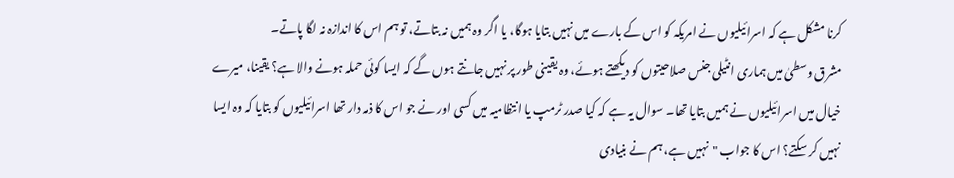کرنا مشکل ہے کہ اسرائیلیوں نے امریکہ کو اس کے بارے میں نہیں بتایا ہوگا، یا اگر وہ ہمیں نہ بتاتے، تو ہم اس کا اندازہ نہ لگا پاتے۔
مشرق وسطیٰ میں ہماری انٹیلی جنس صلاحیتوں کو دیکھتے ہوئے، وہ یقینی طور پر نہیں جانتے ہوں گے کہ ایسا کوئی حملہ ہونے والا ہے؟ یقینا، میرے خیال میں اسرائیلیوں نے ہمیں بتایا تھا۔ سوال یہ ہے کہ کیا صدر ٹرمپ یا انتظامیہ میں کسی اور نے جو اس کا ذمہ دار تھا اسرائیلیوں کو بتایا کہ وہ ایسا نہیں کر سکتے؟ اس کا جواب "نہیں ہے، ہم نے بنیادی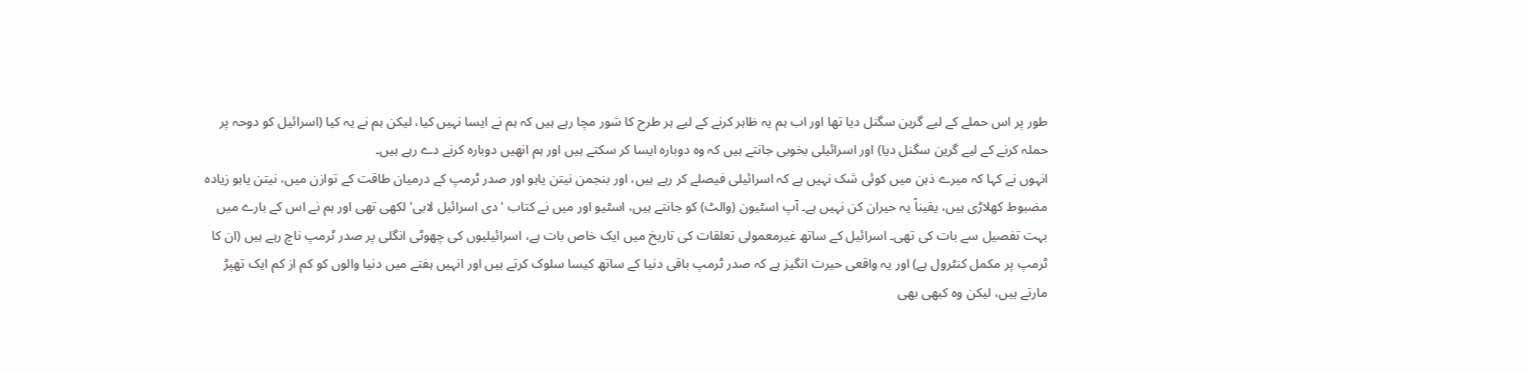طور پر اس حملے کے لیے گرین سگنل دیا تھا اور اب ہم یہ ظاہر کرنے کے لیے ہر طرح کا شور مچا رہے ہیں کہ ہم نے ایسا نہیں کیا، لیکن ہم نے یہ کیا (اسرائیل کو دوحہ پر حملہ کرنے کے لیے گرین سگنل دیا) اور اسرائیلی بخوبی جانتے ہیں کہ وہ دوبارہ ایسا کر سکتے ہیں اور ہم انھیں دوبارہ کرنے دے رہے ہیں۔
انہوں نے کہا کہ میرے ذہن میں کوئی شک نہیں ہے کہ اسرائیلی فیصلے کر رہے ہیں، اور بنجمن نیتن یاہو اور صدر ٹرمپ کے درمیان طاقت کے توازن میں، نیتن یاہو زیادہ مضبوط کھلاڑی ہیں، یقیناً یہ حیران کن نہیں ہے۔ آپ اسٹیون (والٹ) کو جانتے ہیں، اسٹیو اور میں نے کتاب 'دی اسرائیل لابی' لکھی تھی اور ہم نے اس کے بارے میں بہت تفصیل سے بات کی تھی۔ اسرائیل کے ساتھ غیرمعمولی تعلقات کی تاریخ میں ایک خاص بات ہے، اسرائیلیوں کی چھوٹی انگلی پر صدر ٹرمپ ناچ رہے ہیں (ان کا ٹرمپ پر مکمل کنٹرول ہے) اور یہ واقعی حیرت انگیز ہے کہ صدر ٹرمپ باقی دنیا کے ساتھ کیسا سلوک کرتے ہیں اور انہیں ہفتے میں دنیا والوں کو کم از کم ایک تھپڑ مارتے ہیں، لیکن وہ کبھی بھی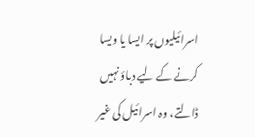اسرائیلیوں پر ایسا یا ویسا کرنے کے لیے دباؤ نہیں ڈالتے، وہ اسرائیل کی غیر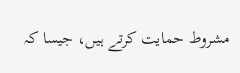مشروط حمایت کرتے ہیں، جیسا کہ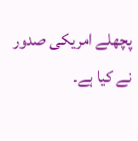پچھلے امریکی صدور نے کیا ہے۔